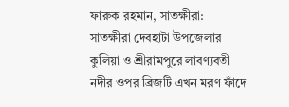ফারুক রহমান, সাতক্ষীরা:
সাতক্ষীরা দেবহাটা উপজেলার কুলিয়া ও শ্রীরামপুরে লাবণ্যবতী নদীর ওপর ব্রিজটি এখন মরণ ফাঁদে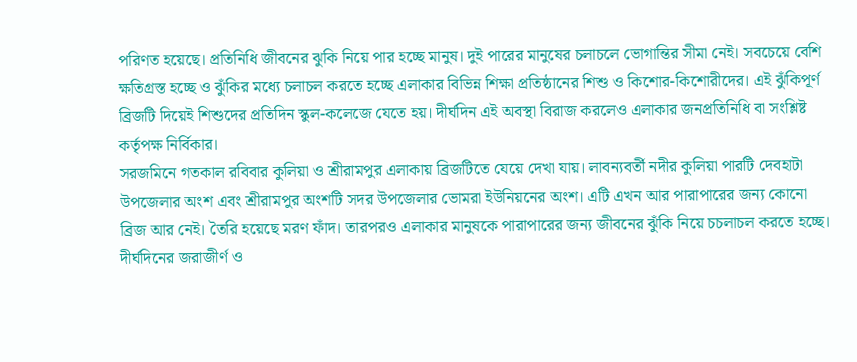পরিণত হয়েছে। প্রতিনিধি জীবনের ঝুকি নিয়ে পার হচ্ছে মানুষ। দুই পারের মানুষের চলাচলে ভোগান্তির সীমা নেই। সবচেয়ে বেশি ক্ষতিগ্রস্ত হচ্ছে ও ঝুঁকির মধ্যে চলাচল করতে হচ্ছে এলাকার বিভিন্ন শিক্ষা প্রতিষ্ঠানের শিশু ও কিশোর-কিশোরীদের। এই ঝুঁকিপূর্ণ ব্রিজটি দিয়েই শিশুদের প্রতিদিন স্কুল-কলেজে যেতে হয়। দীর্ঘদিন এই অবস্থা বিরাজ করলেও এলাকার জনপ্রতিনিধি বা সংশ্লিষ্ট কর্তৃপক্ষ নির্বিকার।
সরজমিনে গতকাল রবিবার কুলিয়া ও শ্রীরামপুর এলাকায় ব্রিজটিতে যেয়ে দেখা যায়। লাবন্যবর্তী নদীর কুলিয়া পারটি দেবহাটা উপজেলার অংশ এবং শ্রীরামপুর অংশটি সদর উপজেলার ভোমরা ইউনিয়নের অংশ। এটি এখন আর পারাপারের জন্য কোনো ব্রিজ আর নেই। তৈরি হয়েছে মরণ ফাঁদ। তারপরও এলাকার মানুষকে পারাপারের জন্য জীবনের ঝুঁকি নিয়ে চচলাচল করতে হচ্ছে। দীর্ঘদিনের জরাজীর্ণ ও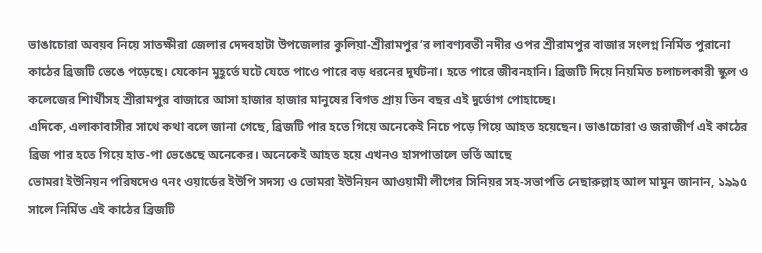ভাঙাচোরা অবয়ব নিয়ে সাতক্ষীরা জেলার দেদবহাটা উপজেলার কুলিয়া-শ্রীরামপুর’র লাবণ্যবতী নদীর ওপর শ্রীরামপুর বাজার সংলগ্ন নির্মিত পুরানো কাঠের ব্রিজটি ভেঙে পড়েছে। যেকোন মুহূর্তে ঘটে যেতে পাওে পারে বড় ধরনের দুর্ঘটনা। হতে পারে জীবনহানি। ব্রিজটি দিয়ে নিয়মিত চলাচলকারী স্কুল ও কলেজের শিার্থীসহ শ্রীরামপুর বাজারে আসা হাজার হাজার মানুষের বিগত প্রায় তিন বছর এই দুর্ভোগ পোহাচ্ছে।
এদিকে, এলাকাবাসীর সাথে কথা বলে জানা গেছে, ব্রিজটি পার হতে গিয়ে অনেকেই নিচে পড়ে গিয়ে আহত হয়েছেন। ভাঙাচোরা ও জরাজীর্ণ এই কাঠের ব্রিজ পার হতে গিয়ে হাত-পা ভেঙেছে অনেকের। অনেকেই আহত হয়ে এখনও হাসপাতালে ভর্তি আছে
ভোমরা ইউনিয়ন পরিষদেও ৭নং ওয়ার্ডের ইউপি সদস্য ও ভোমরা ইউনিয়ন আওয়ামী লীগের সিনিয়র সহ-সভাপতি নেছারুল্লাহ আল মামুন জানান, ১৯৯৫ সালে নির্মিত এই কাঠের ব্রিজটি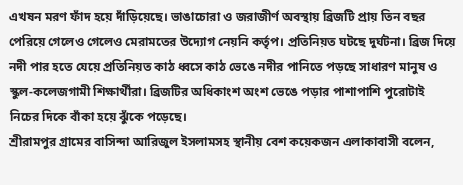এখষন মরণ ফাঁদ হয়ে দাঁড়িয়েছে। ভাঙাচোরা ও জরাজীর্ণ অবস্থায় ব্রিজটি প্রায় তিন বছর পেরিয়ে গেলেও গেলেও মেরামতের উদ্যোগ নেয়নি কর্তৃপ। প্রতিনিয়ত ঘটছে দুর্ঘটনা। ব্রিজ দিয়ে নদী পার হতে যেয়ে প্রতিনিয়ত কাঠ ধ্বসে কাঠ ভেঙে নদীর পানিতে পড়ছে সাধারণ মানুষ ও স্কুল-কলেজগামী শিক্ষার্থীরা। ব্রিজটির অধিকাংশ অংশ ভেঙে পড়ার পাশাপাশি পুরোটাই নিচের দিকে বাঁকা হয়ে ঝুঁকে পড়েছে।
শ্রীরামপুর গ্রামের বাসিন্দা আরিজুল ইসলামসহ স্থানীয় বেশ কয়েকজন এলাকাবাসী বলেন,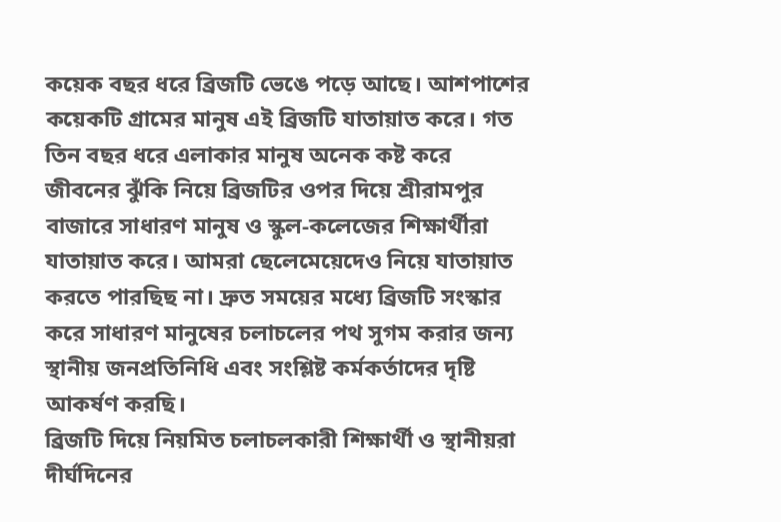কয়েক বছর ধরে ব্রিজটি ভেঙে পড়ে আছে। আশপাশের কয়েকটি গ্রামের মানুষ এই ব্রিজটি যাতায়াত করে। গত তিন বছর ধরে এলাকার মানুষ অনেক কষ্ট করে জীবনের ঝুঁকি নিয়ে ব্রিজটির ওপর দিয়ে শ্রীরামপুর বাজারে সাধারণ মানুষ ও স্কুল-কলেজের শিক্ষার্থীরা যাতায়াত করে। আমরা ছেলেমেয়েদেও নিয়ে যাতায়াত করতে পারছিছ না। দ্রুত সময়ের মধ্যে ব্রিজটি সংস্কার করে সাধারণ মানুষের চলাচলের পথ সুগম করার জন্য স্থানীয় জনপ্রতিনিধি এবং সংশ্লিষ্ট কর্মকর্তাদের দৃষ্টি আকর্ষণ করছি।
ব্রিজটি দিয়ে নিয়মিত চলাচলকারী শিক্ষার্থী ও স্থানীয়রা দীর্ঘদিনের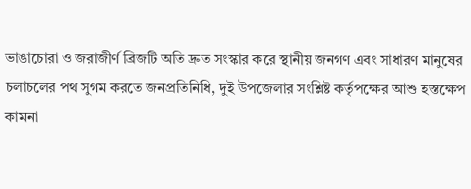ভাঙাচোরা ও জরাজীর্ণ ব্রিজটি অতি দ্রুত সংস্কার করে স্থানীয় জনগণ এবং সাধারণ মানুষের চলাচলের পথ সুগম করতে জনপ্রতিনিধি, দুই উপজেলার সংশ্লিষ্ট কর্তৃপক্ষের আশু হস্তক্ষেপ কামনা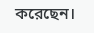করেছেন।